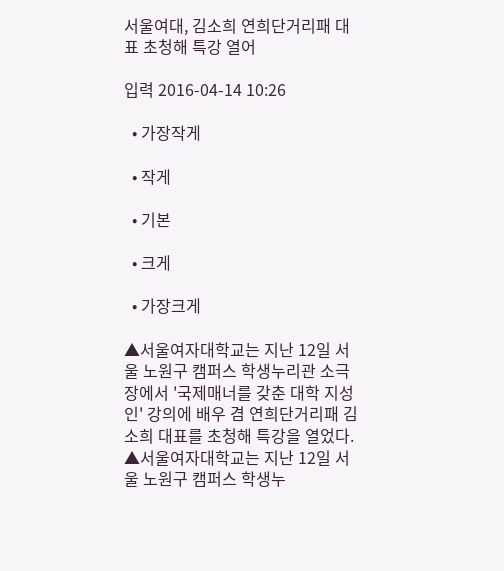서울여대, 김소희 연희단거리패 대표 초청해 특강 열어

입력 2016-04-14 10:26

  • 가장작게

  • 작게

  • 기본

  • 크게

  • 가장크게

▲서울여자대학교는 지난 12일 서울 노원구 캠퍼스 학생누리관 소극장에서 '국제매너를 갖춘 대학 지성인' 강의에 배우 겸 연희단거리패 김소희 대표를 초청해 특강을 열었다.
▲서울여자대학교는 지난 12일 서울 노원구 캠퍼스 학생누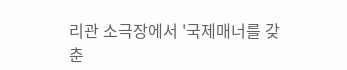리관 소극장에서 '국제매너를 갖춘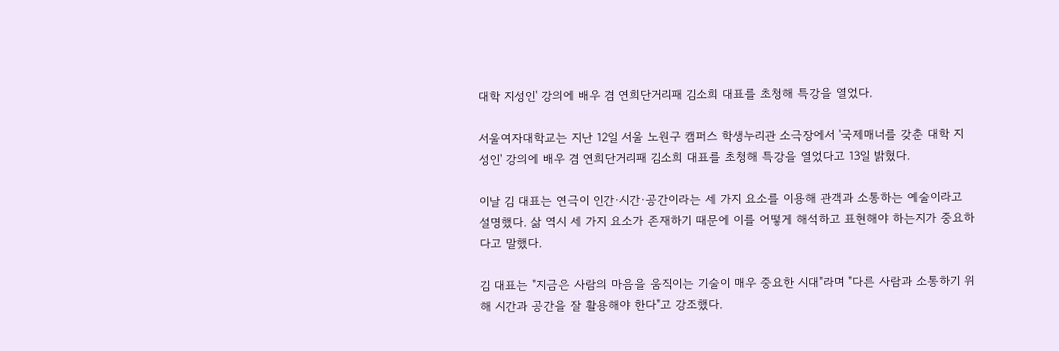대학 지성인' 강의에 배우 겸 연희단거리패 김소희 대표를 초청해 특강을 열었다.

서울여자대학교는 지난 12일 서울 노원구 캠퍼스 학생누리관 소극장에서 '국제매너를 갖춘 대학 지성인' 강의에 배우 겸 연희단거리패 김소희 대표를 초청해 특강을 열었다고 13일 밝혔다.

이날 김 대표는 연극이 인간·시간·공간이라는 세 가지 요소를 이용해 관객과 소통하는 예술이라고 설명했다. 삶 역시 세 가지 요소가 존재하기 때문에 이를 어떻게 해석하고 표현해야 하는지가 중요하다고 말했다.

김 대표는 "지금은 사람의 마음을 움직이는 기술이 매우 중요한 시대"라며 "다른 사람과 소통하기 위해 시간과 공간을 잘 활용해야 한다"고 강조했다.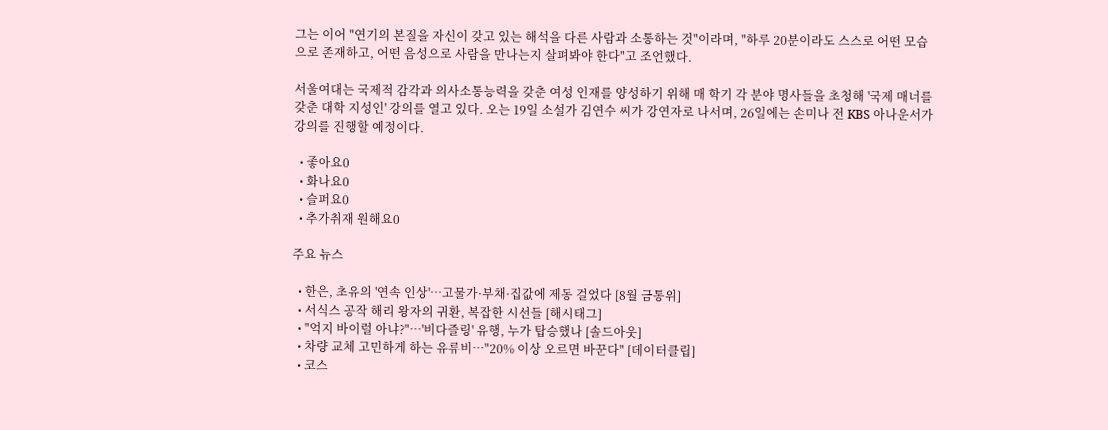그는 이어 "연기의 본질을 자신이 갖고 있는 해석을 다른 사람과 소통하는 것"이라며, "하루 20분이라도 스스로 어떤 모습으로 존재하고, 어떤 음성으로 사람을 만나는지 살펴봐야 한다"고 조언했다.

서울여대는 국제적 감각과 의사소통능력을 갖춘 여성 인재를 양성하기 위해 매 학기 각 분야 명사들을 초청해 '국제 매너를 갖춘 대학 지성인' 강의를 열고 있다. 오는 19일 소설가 김연수 씨가 강연자로 나서며, 26일에는 손미나 전 KBS 아나운서가 강의를 진행할 예정이다.

  • 좋아요0
  • 화나요0
  • 슬퍼요0
  • 추가취재 원해요0

주요 뉴스

  • 한은, 초유의 '연속 인상'⋯고물가·부채·집값에 제동 걸었다 [8월 금통위]
  • 서식스 공작 해리 왕자의 귀환, 복잡한 시선들 [해시태그]
  • "억지 바이럴 아냐?"⋯'비다즐링' 유행, 누가 탑승했나 [솔드아웃]
  • 차량 교체 고민하게 하는 유류비…"20% 이상 오르면 바꾼다" [데이터클립]
  • 코스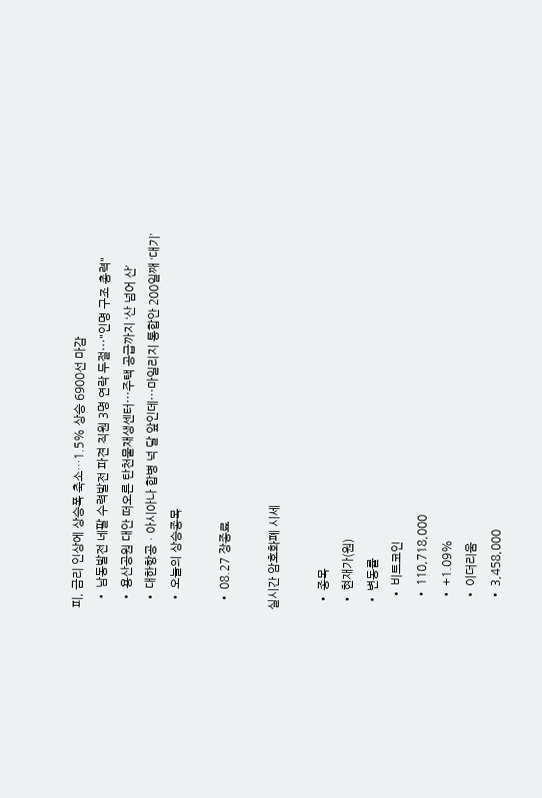피, 금리 인상에 상승폭 축소…1.5% 상승 6900선 마감
  • 남동발전 네팔 수력발전 파견 직원 3명 연락 두절⋯"인명 구조 총력"
  • 용산공원 대안 떠오른 탄천물재생센터⋯주택 공급까지 ‘산 넘어 산’
  • 대한항공ㆍ아시아나 합병 넉 달 앞인데⋯마일리지 통합안 200일째 ‘대기’
  • 오늘의 상승종목

  • 08.27 장종료

실시간 암호화폐 시세

  • 종목
  • 현재가(원)
  • 변동률
    • 비트코인
    • 110,718,000
    • +1.09%
    • 이더리움
    • 3,458,000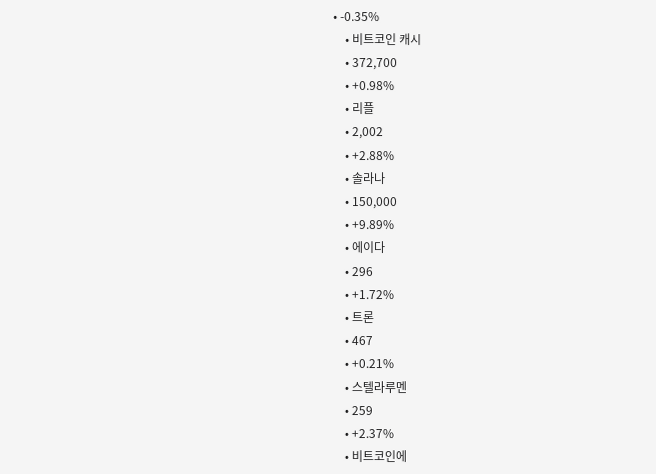• -0.35%
    • 비트코인 캐시
    • 372,700
    • +0.98%
    • 리플
    • 2,002
    • +2.88%
    • 솔라나
    • 150,000
    • +9.89%
    • 에이다
    • 296
    • +1.72%
    • 트론
    • 467
    • +0.21%
    • 스텔라루멘
    • 259
    • +2.37%
    • 비트코인에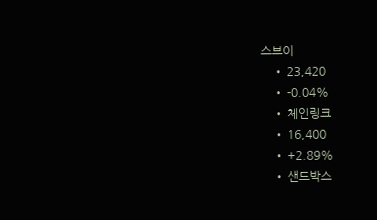스브이
    • 23,420
    • -0.04%
    • 체인링크
    • 16,400
    • +2.89%
    • 샌드박스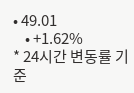• 49.01
    • +1.62%
* 24시간 변동률 기준